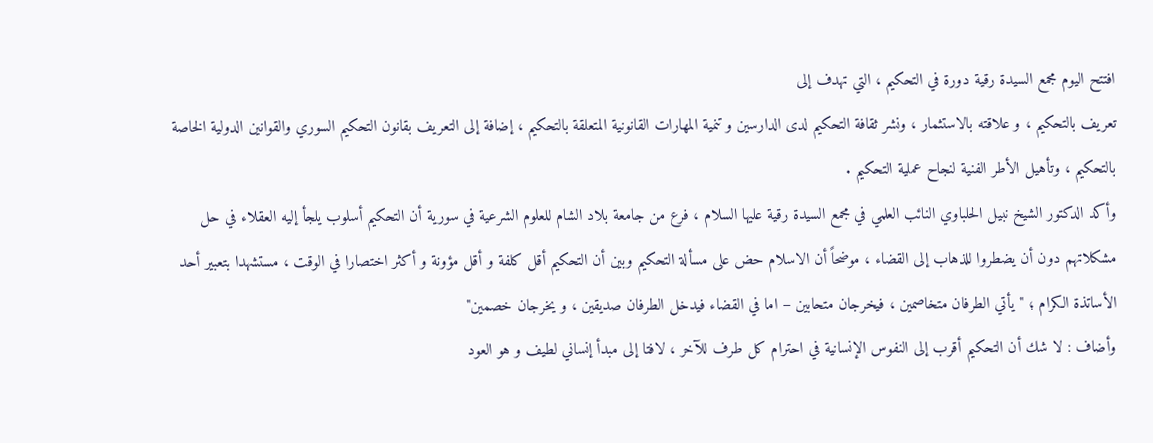افتتح اليوم مجمع السيدة رقية دورة في التحكيم ، التي تهدف إلى
تعريف بالتحكيم ، و علاقته بالاستثمار ، ونشر ثقافة التحكيم لدى الدارسين و تنمية المهارات القانونية المتعلقة بالتحكيم ، إضافة إلى التعريف بقانون التحكيم السوري والقوانين الدولية الخاصة بالتحكيم ، وتأهيل الأطر الفنية لنجاح عملية التحكيم .
وأكد الدكتور الشيخ نبيل الحلباوي النائب العلمي في مجمع السيدة رقية عليها السلام ، فرع من جامعة بلاد الشام للعلوم الشرعية في سورية أن التحكيم أسلوب يلجأ إليه العقلاء في حل مشكلاتهم دون أن يضطروا للذهاب إلى القضاء ، موضحاً أن الاسلام حض على مسألة التحكيم وبين أن التحكيم أقل كلفة و أقل مؤونة و أكثر اختصارا في الوقت ، مستشهدا بتعبير أحد الأساتذة الكرام ؛ "يأتي الطرفان متخاصمين ، فيخرجان متحابين – اما في القضاء فيدخل الطرفان صديقين ، و يخرجان خصمين"
وأضاف : لا شك أن التحكيم أقرب إلى النفوس الإنسانية في احترام كل طرف للآخر ، لافتا إلى مبدأ إنساني لطيف و هو العود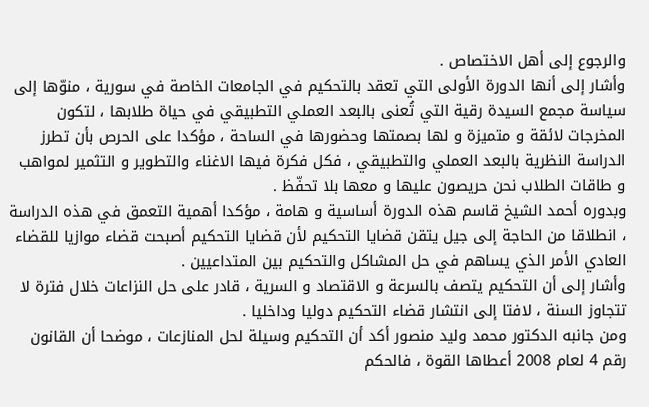والرجوع إلى أهل الاختصاص .
وأشار إلى أنها الدورة الأولى التي تعقد بالتحكيم في الجامعات الخاصة في سورية ، منوّها إلى سياسة مجمع السيدة رقية التي تُعنى بالبعد العملي التطبيقي في حياة طلابها ، لتكون المخرجات لائقة و متميزة و لها بصمتها وحضورها في الساحة ، مؤكدا على الحرص بأن تطرز الدراسة النظرية بالبعد العملي والتطبيقي ، فكل فكرة فيها الاغناء والتطوير و التثمير لمواهب و طاقات الطلاب نحن حريصون عليها و معها بلا تحفّظ .
وبدوره أحمد الشيخ قاسم هذه الدورة أساسية و هامة ، مؤكدا أهمية التعمق في هذه الدراسة ، انطلاقا من الحاجة إلى جيل يتقن قضايا التحكيم لأن قضايا التحكيم أصبحت قضاء موازيا للقضاء العادي الأمر الذي يساهم في حل المشاكل والتحكيم بين المتداعيين .
وأشار إلى أن التحكيم يتصف بالسرعة و الاقتصاد و السرية ، قادر على حل النزاعات خلال فترة لا تتجاوز السنة ، لافتا إلى انتشار قضاء التحكيم دوليا وداخليا .
ومن جانبه الدكتور محمد وليد منصور أكد أن التحكيم وسيلة لحل المنازعات ، موضحا أن القانون رقم 4 لعام 2008 أعطاها القوة ، فالحكم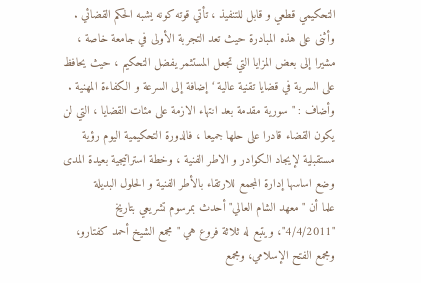التحكيمي قطعي و قابل للتنفيذ ، تأتي قوته كونه يشبه الحكم القضائي .
وأثنى على هذه المبادرة حيث تعد التجربة الأولى في جامعة خاصة ، مشيرا إلى بعض المزايا التي تجعل المستثمر يفضل التحكيم ، حيث يحافظ على السرية في قضايا تقنية عالية ‘ إضافة إلى السرعة و الكفاءة المهنية .
وأضاف : " سورية مقدمة بعد انتهاء الازمة على مئات القضايا ، التي لن يكون القضاء قادرا على حلها جميعا ، فالدورة التحكيمية اليوم رؤية مستقبلية لإيجاد الكوادر و الاطر الفنية ، وخطة استراتيجية بعيدة المدى وضع اساسها إدارة المجمع للارتقاء بالأطر الفنية و الحلول البديلة
علما أن "معهد الشام العالي" أحدث بمرسوم تشريعي بتاريخ "4/4/2011"، ويتبع له ثلاثة فروع هي "مجمع الشيخ أحمد كفتارو، ومجمع الفتح الإسلامي، ومجمع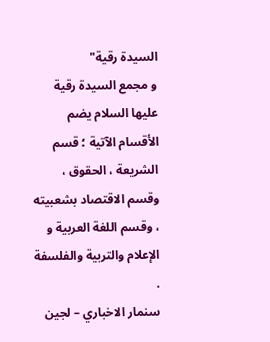السيدة رقية"
و مجمع السيدة رقية عليها السلام يضم الأقسام الآتية ؛ قسم الشريعة ، الحقوق ، وقسم الاقتصاد بشعبيته ، وقسم اللغة العربية و الإعلام والتربية والفلسفة .
سنمار الاخباري – لجين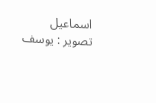اسماعيل
تصوير : يوسف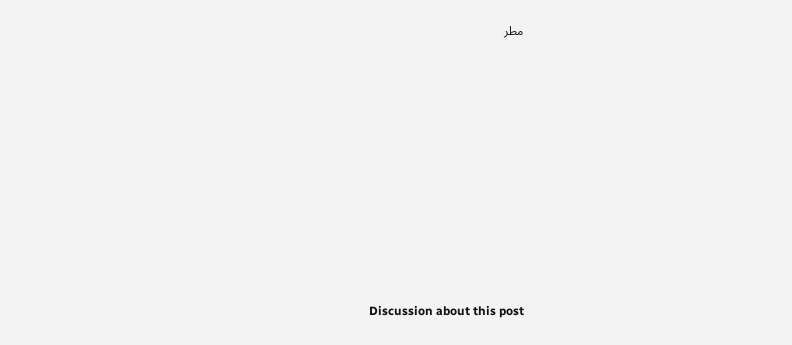مطر











Discussion about this post